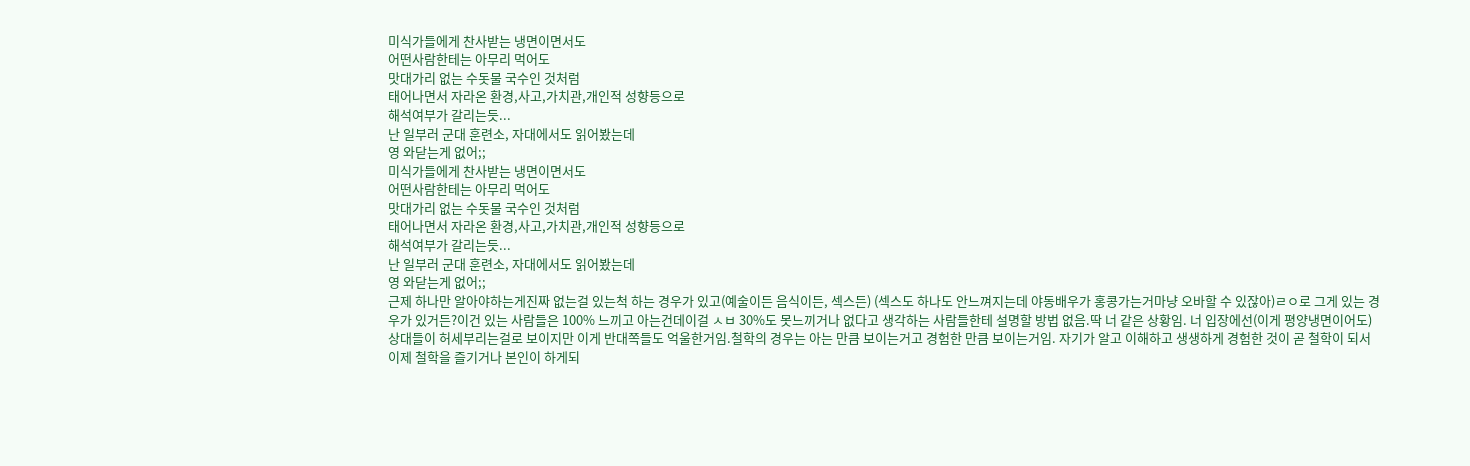미식가들에게 찬사받는 냉면이면서도
어떤사람한테는 아무리 먹어도
맛대가리 없는 수돗물 국수인 것처럼
태어나면서 자라온 환경,사고,가치관,개인적 성향등으로
해석여부가 갈리는듯...
난 일부러 군대 훈련소, 자대에서도 읽어봤는데
영 와닫는게 없어;;
미식가들에게 찬사받는 냉면이면서도
어떤사람한테는 아무리 먹어도
맛대가리 없는 수돗물 국수인 것처럼
태어나면서 자라온 환경,사고,가치관,개인적 성향등으로
해석여부가 갈리는듯...
난 일부러 군대 훈련소, 자대에서도 읽어봤는데
영 와닫는게 없어;;
근제 하나만 알아야하는게진짜 없는걸 있는척 하는 경우가 있고(예술이든 음식이든, 섹스든) (섹스도 하나도 안느껴지는데 야동배우가 홍콩가는거마냥 오바할 수 있잖아)ㄹㅇ로 그게 있는 경우가 있거든?이건 있는 사람들은 100% 느끼고 아는건데이걸 ㅅㅂ 30%도 못느끼거나 없다고 생각하는 사람들한테 설명할 방법 없음.딱 너 같은 상황임. 너 입장에선(이게 평양냉면이어도) 상대들이 허세부리는걸로 보이지만 이게 반대쪽들도 억울한거임.철학의 경우는 아는 만큼 보이는거고 경험한 만큼 보이는거임. 자기가 알고 이해하고 생생하게 경험한 것이 곧 철학이 되서 이제 철학을 즐기거나 본인이 하게되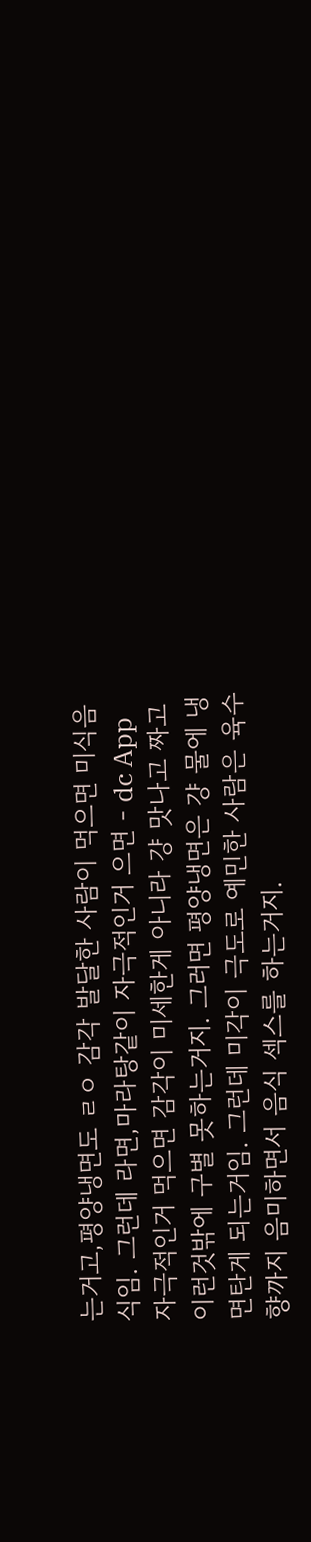는거고,평양냉면도 ㄹㅇ 감각 발달한 사람이 먹으면 미식음식임. 그런데 라면,마라탕같이 자극적인거 으면 - dc App
자극적인거 먹으면 감각이 미세한게 아니라 걍 맛나고 짜고 이런것밖에 구별 못하는거지. 그러면 평양냉면은 걍 물에 냉면탄게 되는거임. 그런데 미각이 극도로 예민한 사람은 육수향까지 음미하면서 음식 섹스를 하는거지.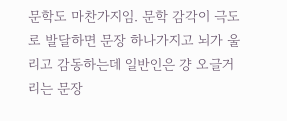문학도 마찬가지임. 문학 감각이 극도로 발달하면 문장 하나가지고 뇌가 울리고 감동하는데 일반인은 걍 오글거리는 문장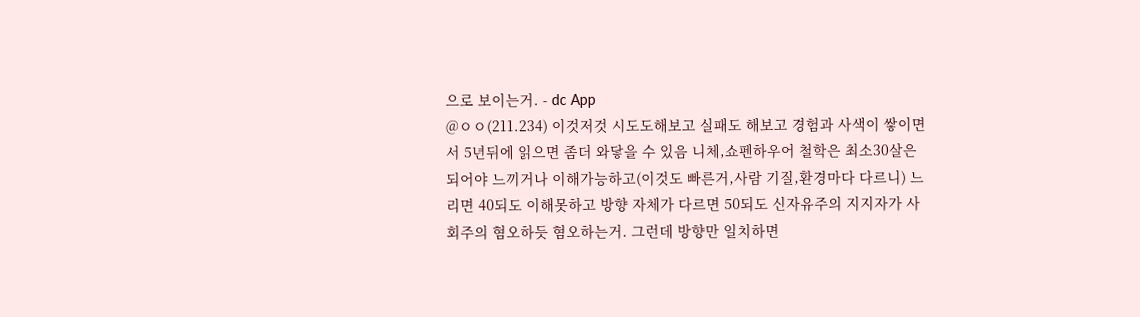으로 보이는거. - dc App
@ㅇㅇ(211.234) 이것저것 시도도해보고 실패도 해보고 경험과 사색이 쌓이면서 5년뒤에 읽으면 좀더 와닿을 수 있음 니체,쇼펜하우어 철학은 최소30살은 되어야 느끼거나 이해가능하고(이것도 빠른거,사람 기질,환경마다 다르니) 느리면 40되도 이해못하고 방향 자체가 다르면 50되도 신자유주의 지지자가 사회주의 혐오하듯 혐오하는거. 그런데 방향만 일치하면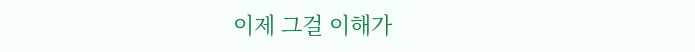이제 그걸 이해가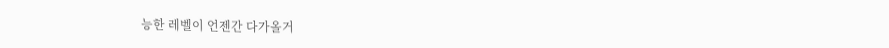능한 레벨이 언젠간 다가올거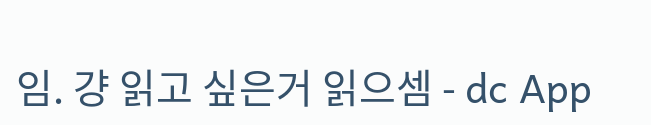임. 걍 읽고 싶은거 읽으셈 - dc App